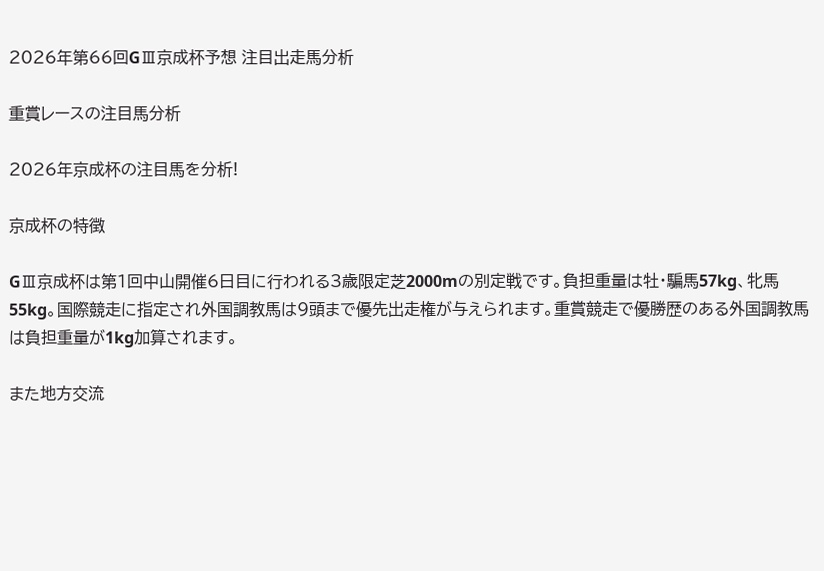2026年第66回GⅢ京成杯予想 注目出走馬分析

重賞レースの注目馬分析

2026年京成杯の注目馬を分析!

京成杯の特徴

GⅢ京成杯は第1回中山開催6日目に行われる3歳限定芝2000mの別定戦です。負担重量は牡・騙馬57kg、牝馬55kg。国際競走に指定され外国調教馬は9頭まで優先出走権が与えられます。重賞競走で優勝歴のある外国調教馬は負担重量が1kg加算されます。

また地方交流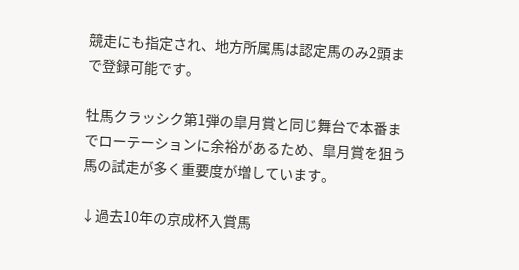競走にも指定され、地方所属馬は認定馬のみ2頭まで登録可能です。

牡馬クラッシク第1弾の皐月賞と同じ舞台で本番までローテーションに余裕があるため、皐月賞を狙う馬の試走が多く重要度が増しています。

↓過去10年の京成杯入賞馬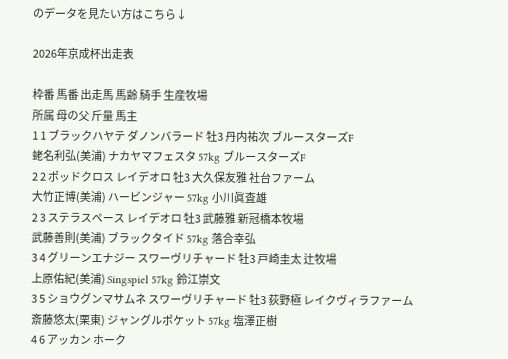のデータを見たい方はこちら↓

2026年京成杯出走表

枠番 馬番 出走馬 馬齢 騎手 生産牧場
所属 母の父 斤量 馬主
1 1 ブラックハヤテ ダノンバラード 牡3 丹内祐次 ブルースターズF
蛯名利弘(美浦) ナカヤマフェスタ 57kg ブルースターズF
2 2 ポッドクロス レイデオロ 牡3 大久保友雅 社台ファーム
大竹正博(美浦) ハービンジャー 57kg 小川眞査雄
2 3 ステラスペース レイデオロ 牡3 武藤雅 新冠橋本牧場
武藤善則(美浦) ブラックタイド 57kg 落合幸弘
3 4 グリーンエナジー スワーヴリチャード 牡3 戸崎圭太 辻牧場
上原佑紀(美浦) Singspiel 57kg 鈴江崇文
3 5 ショウグンマサムネ スワーヴリチャード 牡3 荻野極 レイクヴィラファーム
斎藤悠太(栗東) ジャングルポケット 57kg 塩澤正樹
4 6 アッカン ホーク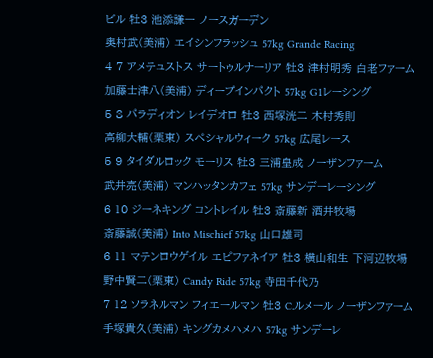ビル 牡3 池添謙一 ノースガーデン
奥村武(美浦) エイシンフラッシュ 57kg Grande Racing
4 7 アメテュストス サートゥルナーリア 牡3 津村明秀 白老ファーム
加藤士津八(美浦) ディープインパクト 57kg G1レーシング
5 8 パラディオン レイデオロ 牡3 西塚洸二 木村秀則
高柳大輔(栗東) スペシャルウィーク 57kg 広尾レース
5 9 タイダルロック モーリス 牡3 三浦皇成 ノーザンファーム
武井亮(美浦) マンハッタンカフェ 57kg サンデーレーシング
6 10 ジーネキング コントレイル 牡3 斎藤新 酒井牧場
斎藤誠(美浦) Into Mischief 57kg 山口雄司
6 11 マテンロウゲイル エピファネイア 牡3 横山和生 下河辺牧場
野中賢二(栗東) Candy Ride 57kg 寺田千代乃
7 12 ソラネルマン フィエールマン 牡3 C.ルメール ノーザンファーム
手塚貴久(美浦) キングカメハメハ 57kg サンデーレ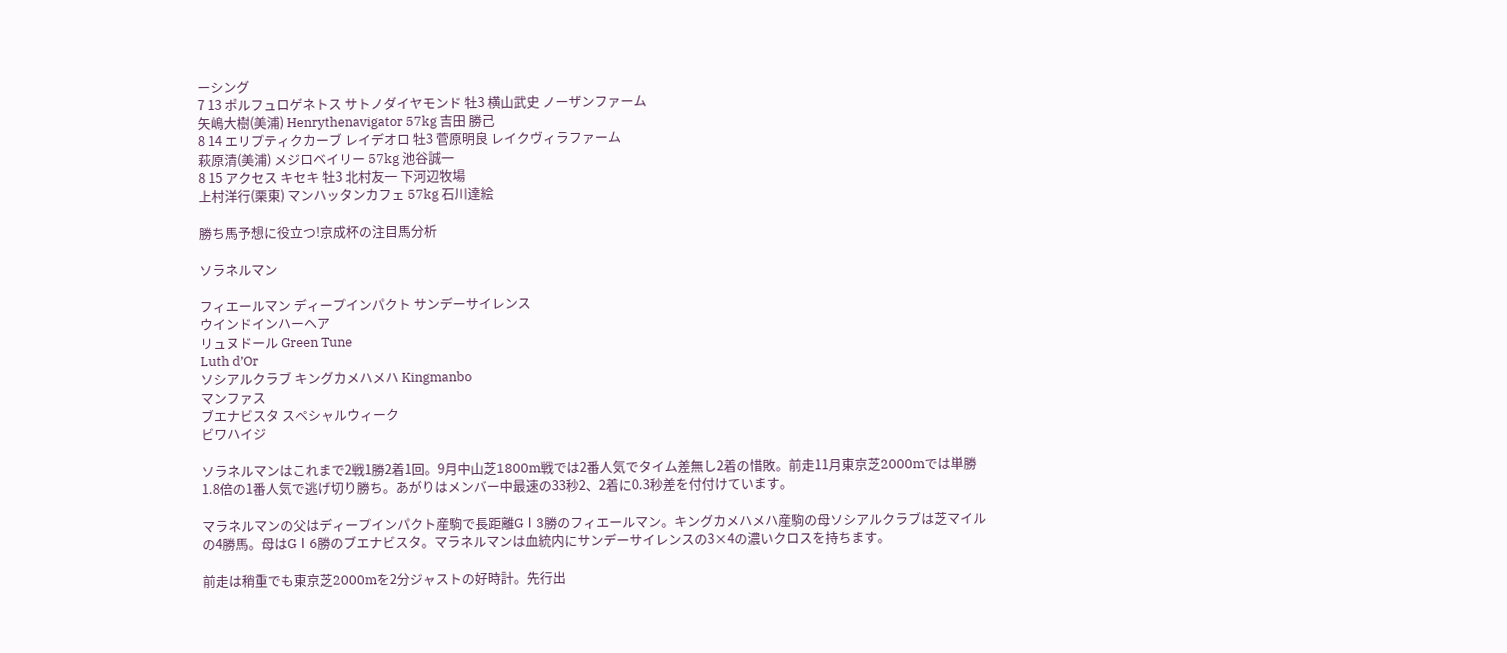ーシング
7 13 ポルフュロゲネトス サトノダイヤモンド 牡3 横山武史 ノーザンファーム
矢嶋大樹(美浦) Henrythenavigator 57kg 吉田 勝己
8 14 エリプティクカーブ レイデオロ 牡3 菅原明良 レイクヴィラファーム
萩原清(美浦) メジロベイリー 57kg 池谷誠一
8 15 アクセス キセキ 牡3 北村友一 下河辺牧場
上村洋行(栗東) マンハッタンカフェ 57kg 石川達絵

勝ち馬予想に役立つ!京成杯の注目馬分析

ソラネルマン

フィエールマン ディープインパクト サンデーサイレンス
ウインドインハーヘア
リュヌドール Green Tune
Luth d’Or
ソシアルクラブ キングカメハメハ Kingmanbo
マンファス
ブエナビスタ スペシャルウィーク
ビワハイジ

ソラネルマンはこれまで2戦1勝2着1回。9月中山芝1800m戦では2番人気でタイム差無し2着の惜敗。前走11月東京芝2000mでは単勝1.8倍の1番人気で逃げ切り勝ち。あがりはメンバー中最速の33秒2、2着に0.3秒差を付付けています。

マラネルマンの父はディープインパクト産駒で長距離GⅠ3勝のフィエールマン。キングカメハメハ産駒の母ソシアルクラブは芝マイルの4勝馬。母はGⅠ6勝のブエナビスタ。マラネルマンは血統内にサンデーサイレンスの3×4の濃いクロスを持ちます。

前走は稍重でも東京芝2000mを2分ジャストの好時計。先行出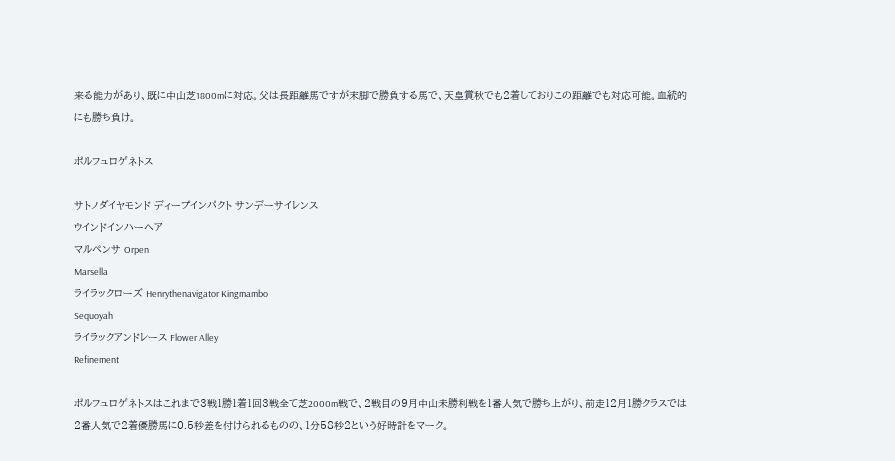来る能力があり、既に中山芝1800mに対応。父は長距離馬ですが末脚で勝負する馬で、天皇賞秋でも2着しておりこの距離でも対応可能。血統的にも勝ち負け。

ポルフュロゲネトス

サトノダイヤモンド ディープインパクト サンデーサイレンス
ウインドインハーヘア
マルペンサ Orpen
Marsella
ライラックローズ Henrythenavigator Kingmambo
Sequoyah
ライラックアンドレース Flower Alley
Refinement

ポルフュロゲネトスはこれまで3戦1勝1着1回3戦全て芝2000m戦で、2戦目の9月中山未勝利戦を1番人気で勝ち上がり、前走12月1勝クラスでは2番人気で2着優勝馬に0.5秒差を付けられるものの、1分58秒2という好時計をマーク。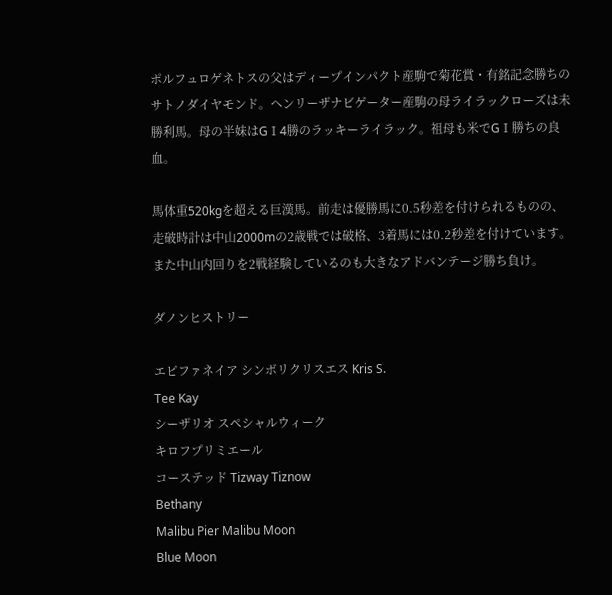ポルフュロゲネトスの父はディープインパクト産駒で菊花賞・有銘記念勝ちのサトノダイヤモンド。ヘンリーザナビゲーター産駒の母ライラックローズは未勝利馬。母の半妹はGⅠ4勝のラッキーライラック。祖母も米でGⅠ勝ちの良血。

馬体重520kgを超える巨漢馬。前走は優勝馬に0.5秒差を付けられるものの、走破時計は中山2000mの2歳戦では破格、3着馬には0.2秒差を付けています。また中山内回りを2戦経験しているのも大きなアドバンテージ勝ち負け。

ダノンヒストリー

エピファネイア シンボリクリスエス Kris S.
Tee Kay
シーザリオ スペシャルウィーク
キロフプリミエール
コーステッド Tizway Tiznow
Bethany
Malibu Pier Malibu Moon
Blue Moon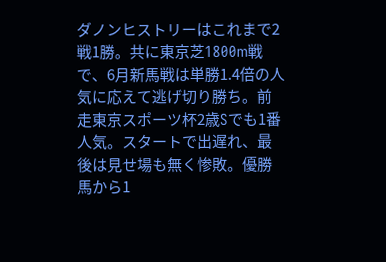ダノンヒストリーはこれまで2戦1勝。共に東京芝1800m戦で、6月新馬戦は単勝1.4倍の人気に応えて逃げ切り勝ち。前走東京スポーツ杯2歳Sでも1番人気。スタートで出遅れ、最後は見せ場も無く惨敗。優勝馬から1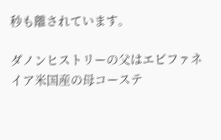秒も離されています。

ダノンヒストリーの父はエピファネイア米国産の母コーステ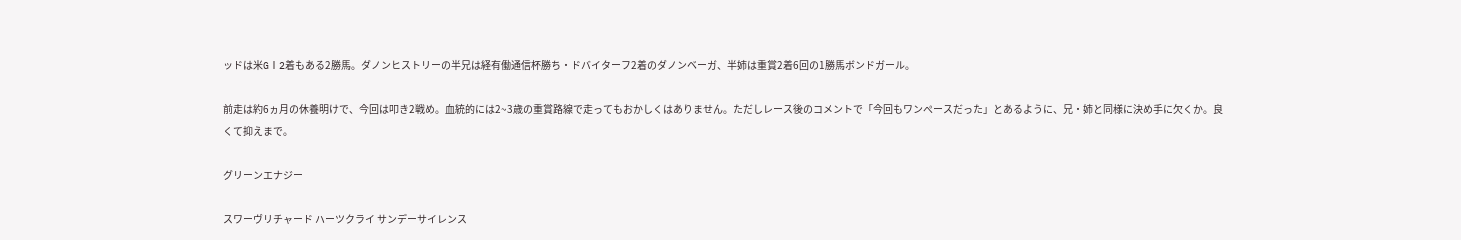ッドは米GⅠ2着もある2勝馬。ダノンヒストリーの半兄は経有働通信杯勝ち・ドバイターフ2着のダノンベーガ、半姉は重賞2着6回の1勝馬ボンドガール。

前走は約6ヵ月の休養明けで、今回は叩き2戦め。血統的には2~3歳の重賞路線で走ってもおかしくはありません。ただしレース後のコメントで「今回もワンぺースだった」とあるように、兄・姉と同様に決め手に欠くか。良くて抑えまで。

グリーンエナジー

スワーヴリチャード ハーツクライ サンデーサイレンス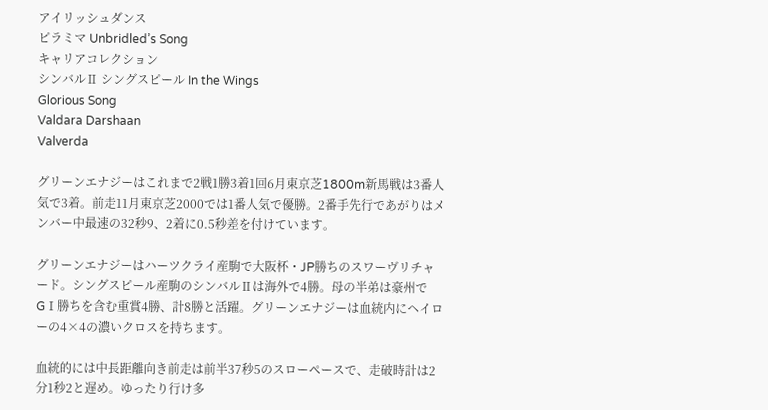アイリッシュダンス
ピラミマ Unbridled’s Song
キャリアコレクション
シンバルⅡ シングスピール In the Wings
Glorious Song
Valdara Darshaan
Valverda

グリーンエナジーはこれまで2戦1勝3着1回6月東京芝1800m新馬戦は3番人気で3着。前走11月東京芝2000では1番人気で優勝。2番手先行であがりはメンバー中最速の32秒9、2着に0.5秒差を付けています。

グリーンエナジーはハーツクライ産駒で大阪杯・JP勝ちのスワーヴリチャード。シングスピール産駒のシンバルⅡは海外で4勝。母の半弟は豪州でGⅠ勝ちを含む重賞4勝、計8勝と活躍。グリーンエナジーは血統内にヘイローの4×4の濃いクロスを持ちます。

血統的には中長距離向き前走は前半37秒5のスローペースで、走破時計は2分1秒2と遅め。ゆったり行け多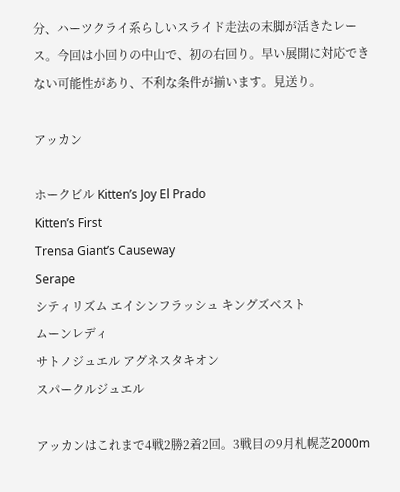分、ハーツクライ系らしいスライド走法の末脚が活きたレース。今回は小回りの中山で、初の右回り。早い展開に対応できない可能性があり、不利な条件が揃います。見送り。

アッカン

ホークビル Kitten’s Joy El Prado
Kitten’s First
Trensa Giant’s Causeway
Serape
シティリズム エイシンフラッシュ キングズベスト
ムーンレディ
サトノジュエル アグネスタキオン
スパークルジュエル

アッカンはこれまで4戦2勝2着2回。3戦目の9月札幌芝2000m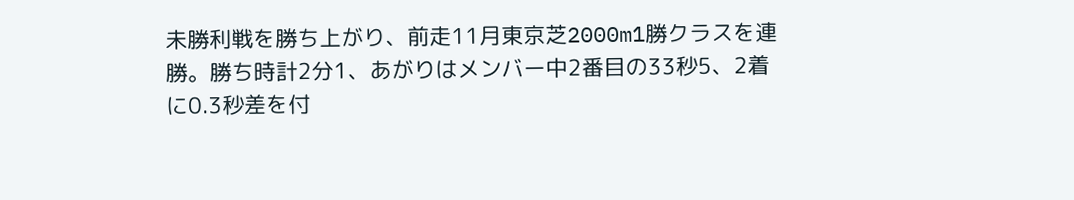未勝利戦を勝ち上がり、前走11月東京芝2000m1勝クラスを連勝。勝ち時計2分1、あがりはメンバー中2番目の33秒5、2着に0.3秒差を付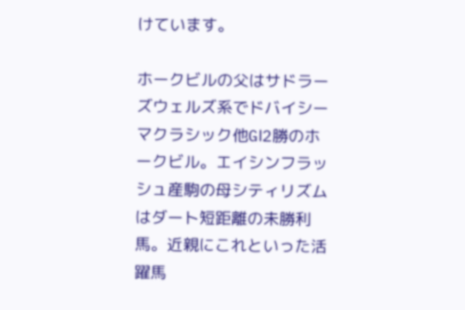けています。

ホークビルの父はサドラーズウェルズ系でドバイシーマクラシック他GⅠ2勝のホークビル。エイシンフラッシュ産駒の母シティリズムはダート短距離の未勝利馬。近親にこれといった活躍馬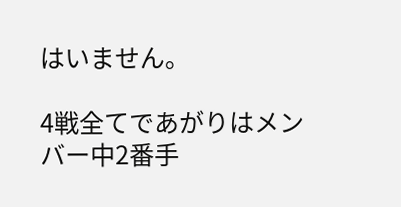はいません。

4戦全てであがりはメンバー中2番手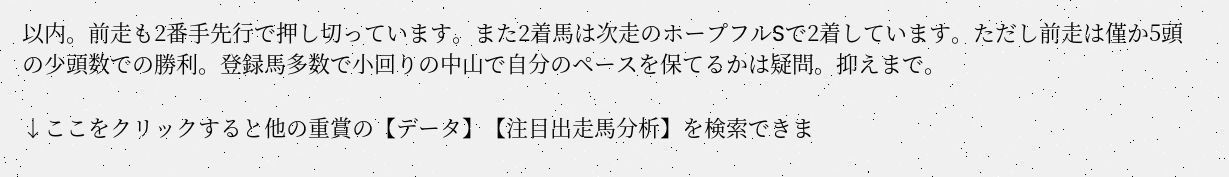以内。前走も2番手先行で押し切っています。また2着馬は次走のホープフルSで2着しています。ただし前走は僅か5頭の少頭数での勝利。登録馬多数で小回りの中山で自分のペースを保てるかは疑問。抑えまで。

↓ここをクリックすると他の重賞の【データ】【注目出走馬分析】を検索できま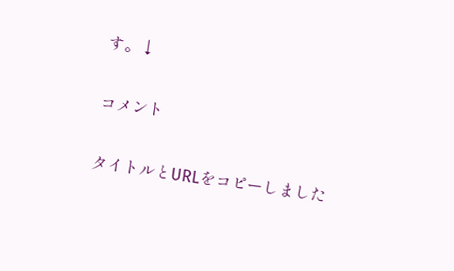す。↓

コメント

タイトルとURLをコピーしました